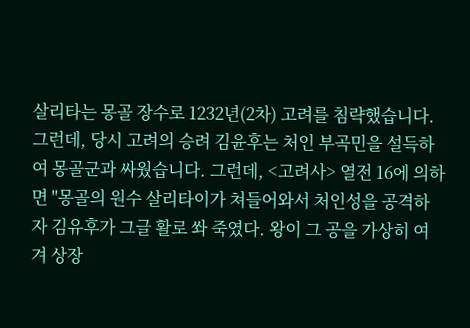살리타는 몽골 장수로 1232년(2차) 고려를 침략했습니다. 그런데, 당시 고려의 승려 김윤후는 처인 부곡민을 설득하여 몽골군과 싸웠습니다. 그런데, <고려사> 열전 16에 의하면 "몽골의 원수 살리타이가 쳐들어와서 처인성을 공격하자 김유후가 그글 활로 쏴 죽였다. 왕이 그 공을 가상히 여겨 상장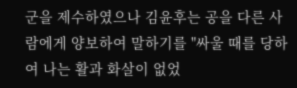군을 제수하였으나 김윤후는 공을 다른 사람에게 양보하여 말하기를 "싸울 때를 당하여 나는 활과 화살이 없었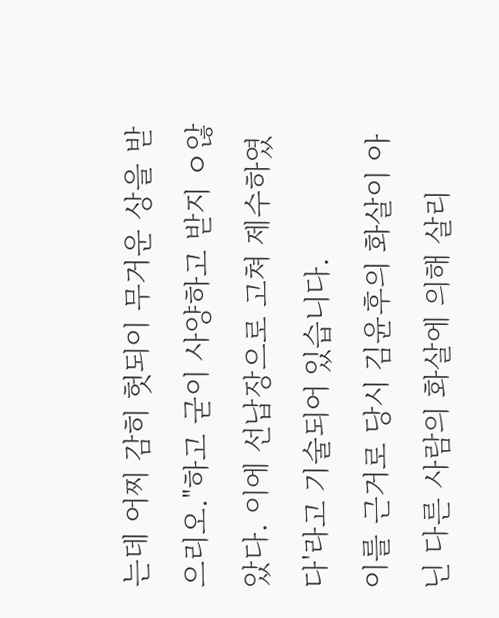는데 어찌 감히 헛되이 무거운 상을 받으리오."하고 굳이 사양하고 받지 ㅇ않았다. 이에 선납장으로 고쳐 제수하였다'라고 기술되어 있습니다.
이를 근거로 당시 김윤후의 화살이 아닌 다른 사람의 화살에 의해 살리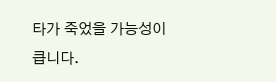타가 죽었을 가능성이 큽니다.